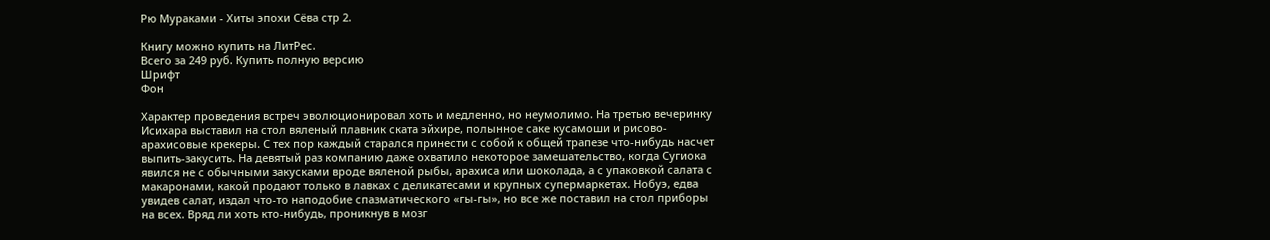Рю Мураками - Хиты эпохи Сёва стр 2.

Книгу можно купить на ЛитРес.
Всего за 249 руб. Купить полную версию
Шрифт
Фон

Характер проведения встреч эволюционировал хоть и медленно, но неумолимо. На третью вечеринку Исихара выставил на стол вяленый плавник ската эйхире, полынное саке кусамоши и рисово-арахисовые крекеры. С тех пор каждый старался принести с собой к общей трапезе что-нибудь насчет выпить-закусить. На девятый раз компанию даже охватило некоторое замешательство, когда Сугиока явился не с обычными закусками вроде вяленой рыбы, арахиса или шоколада, а с упаковкой салата с макаронами, какой продают только в лавках с деликатесами и крупных супермаркетах. Нобуэ, едва увидев салат, издал что-то наподобие спазматического «гы-гы», но все же поставил на стол приборы на всех. Вряд ли хоть кто-нибудь, проникнув в мозг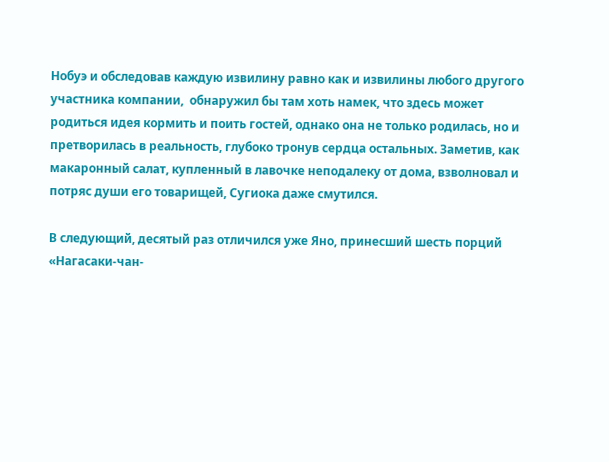Нобуэ и обследовав каждую извилину равно как и извилины любого другого участника компании,  обнаружил бы там хоть намек, что здесь может родиться идея кормить и поить гостей, однако она не только родилась, но и претворилась в реальность, глубоко тронув сердца остальных. Заметив, как макаронный салат, купленный в лавочке неподалеку от дома, взволновал и потряс души его товарищей, Сугиока даже смутился.

В следующий, десятый раз отличился уже Яно, принесший шесть порций «Нагасаки-чан-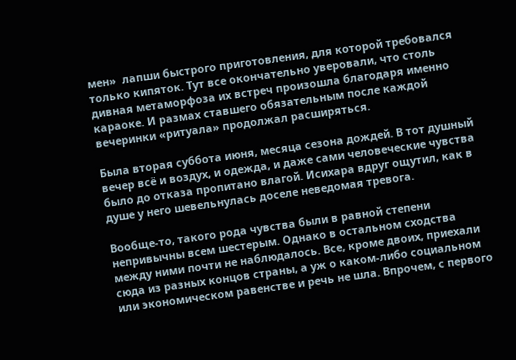мен»  лапши быстрого приготовления, для которой требовался только кипяток. Тут все окончательно уверовали, что столь дивная метаморфоза их встреч произошла благодаря именно караоке. И размах ставшего обязательным после каждой вечеринки «ритуала» продолжал расширяться.

Была вторая суббота июня, месяца сезона дождей. В тот душный вечер всё и воздух, и одежда, и даже сами человеческие чувства было до отказа пропитано влагой. Исихара вдруг ощутил, как в душе у него шевельнулась доселе неведомая тревога.

Вообще-то, такого рода чувства были в равной степени непривычны всем шестерым. Однако в остальном сходства между ними почти не наблюдалось. Все, кроме двоих, приехали сюда из разных концов страны, а уж о каком-либо социальном или экономическом равенстве и речь не шла. Впрочем, с первого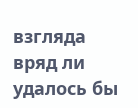взгляда вряд ли удалось бы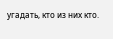угадать, кто из них кто.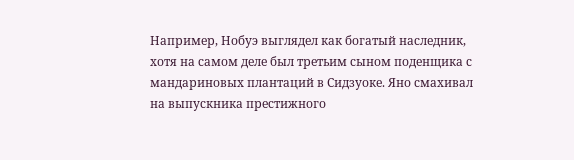Например, Нобуэ выглядел как богатый наследник, хотя на самом деле был третьим сыном поденщика с мандариновых плантаций в Сидзуоке. Яно смахивал на выпускника престижного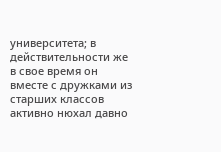университета; в действительности же в свое время он вместе с дружками из старших классов активно нюхал давно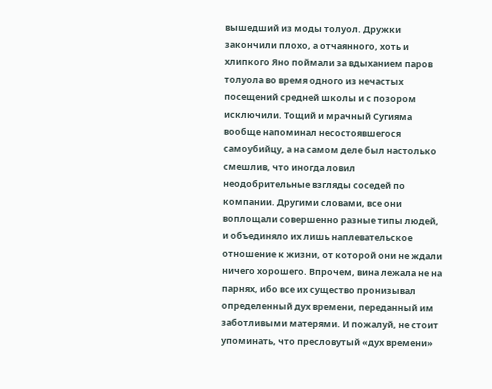вышедший из моды толуол. Дружки закончили плохо, а отчаянного, хоть и хлипкого Яно поймали за вдыханием паров толуола во время одного из нечастых посещений средней школы и с позором исключили. Тощий и мрачный Сугияма вообще напоминал несостоявшегося самоубийцу, а на самом деле был настолько смешлив, что иногда ловил неодобрительные взгляды соседей по компании. Другими словами, все они воплощали совершенно разные типы людей, и объединяло их лишь наплевательское отношение к жизни, от которой они не ждали ничего хорошего. Впрочем, вина лежала не на парнях, ибо все их существо пронизывал определенный дух времени, переданный им заботливыми матерями. И пожалуй, не стоит упоминать, что пресловутый «дух времени»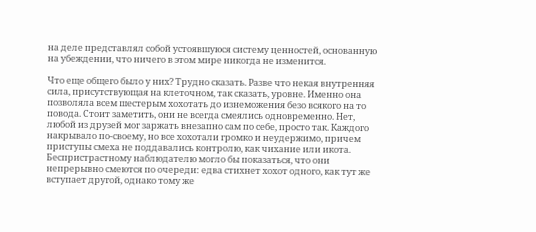на деле представлял собой устоявшуюся систему ценностей, основанную на убеждении, что ничего в этом мире никогда не изменится.

Что еще общего было у них? Трудно сказать. Разве что некая внутренняя сила, присутствующая на клеточном, так сказать, уровне. Именно она позволяла всем шестерым хохотать до изнеможения безо всякого на то повода. Стоит заметить, они не всегда смеялись одновременно. Нет, любой из друзей мог заржать внезапно сам по себе, просто так. Каждого накрывало по-своему, но все хохотали громко и неудержимо, причем приступы смеха не поддавались контролю, как чихание или икота. Беспристрастному наблюдателю могло бы показаться, что они непрерывно смеются по очереди: едва стихнет хохот одного, как тут же вступает другой, однако тому же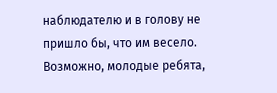наблюдателю и в голову не пришло бы, что им весело. Возможно, молодые ребята,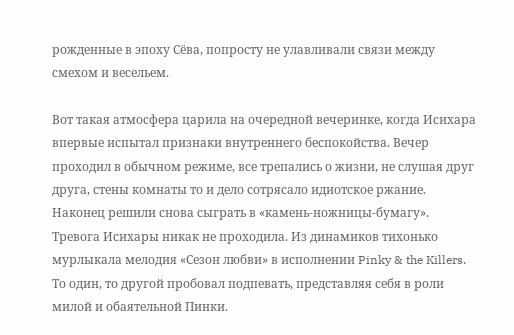рожденные в эпоху Сёва, попросту не улавливали связи между смехом и весельем.

Вот такая атмосфера царила на очередной вечеринке, когда Исихара впервые испытал признаки внутреннего беспокойства. Вечер проходил в обычном режиме, все трепались о жизни, не слушая друг друга, стены комнаты то и дело сотрясало идиотское ржание. Наконец решили снова сыграть в «камень-ножницы-бумагу». Тревога Исихары никак не проходила. Из динамиков тихонько мурлыкала мелодия «Сезон любви» в исполнении Pinky & the Killers. То один, то другой пробовал подпевать, представляя себя в роли милой и обаятельной Пинки.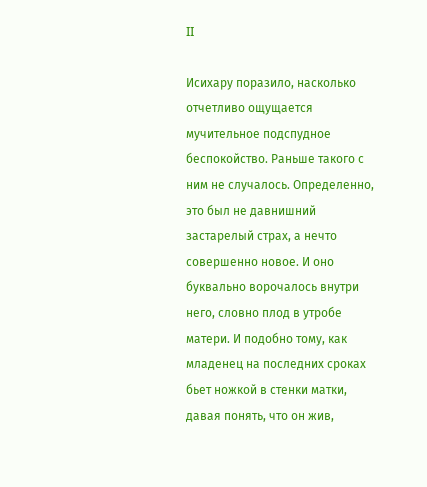II

Исихару поразило, насколько отчетливо ощущается мучительное подспудное беспокойство. Раньше такого с ним не случалось. Определенно, это был не давнишний застарелый страх, а нечто совершенно новое. И оно буквально ворочалось внутри него, словно плод в утробе матери. И подобно тому, как младенец на последних сроках бьет ножкой в стенки матки, давая понять, что он жив,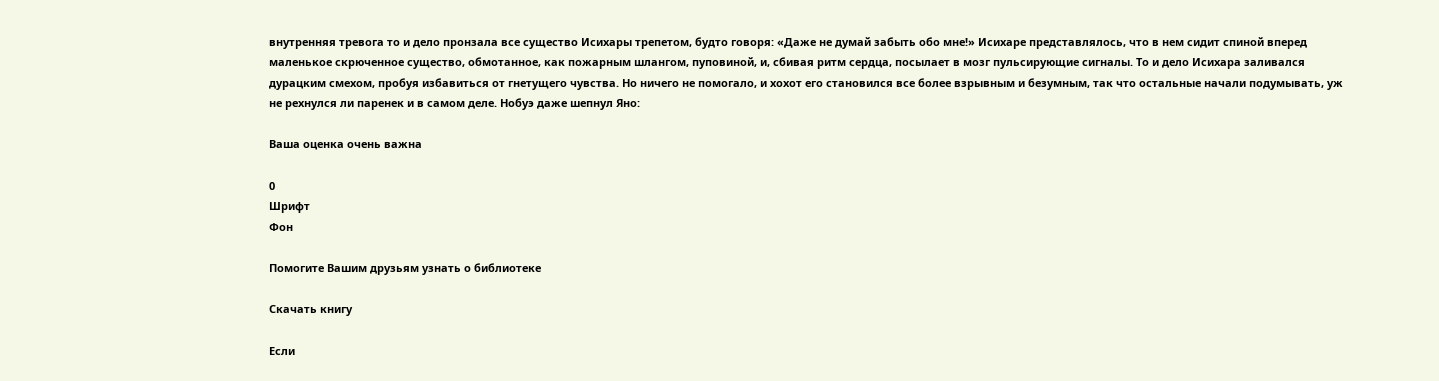внутренняя тревога то и дело пронзала все существо Исихары трепетом, будто говоря: «Даже не думай забыть обо мне!» Исихаре представлялось, что в нем сидит спиной вперед маленькое скрюченное существо, обмотанное, как пожарным шлангом, пуповиной, и, сбивая ритм сердца, посылает в мозг пульсирующие сигналы. То и дело Исихара заливался дурацким смехом, пробуя избавиться от гнетущего чувства. Но ничего не помогало, и хохот его становился все более взрывным и безумным, так что остальные начали подумывать, уж не рехнулся ли паренек и в самом деле. Нобуэ даже шепнул Яно:

Ваша оценка очень важна

0
Шрифт
Фон

Помогите Вашим друзьям узнать о библиотеке

Скачать книгу

Если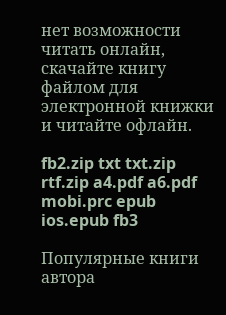нет возможности читать онлайн, скачайте книгу файлом для электронной книжки и читайте офлайн.

fb2.zip txt txt.zip rtf.zip a4.pdf a6.pdf mobi.prc epub ios.epub fb3

Популярные книги автора